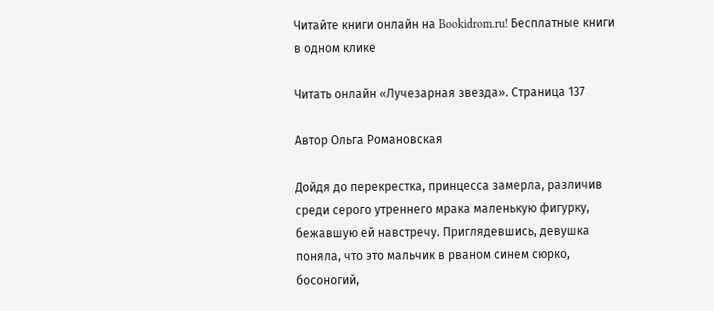Читайте книги онлайн на Bookidrom.ru! Бесплатные книги в одном клике

Читать онлайн «Лучезарная звезда». Страница 137

Автор Ольга Романовская

Дойдя до перекрестка, принцесса замерла, различив среди серого утреннего мрака маленькую фигурку, бежавшую ей навстречу. Приглядевшись, девушка поняла, что это мальчик в рваном синем сюрко, босоногий,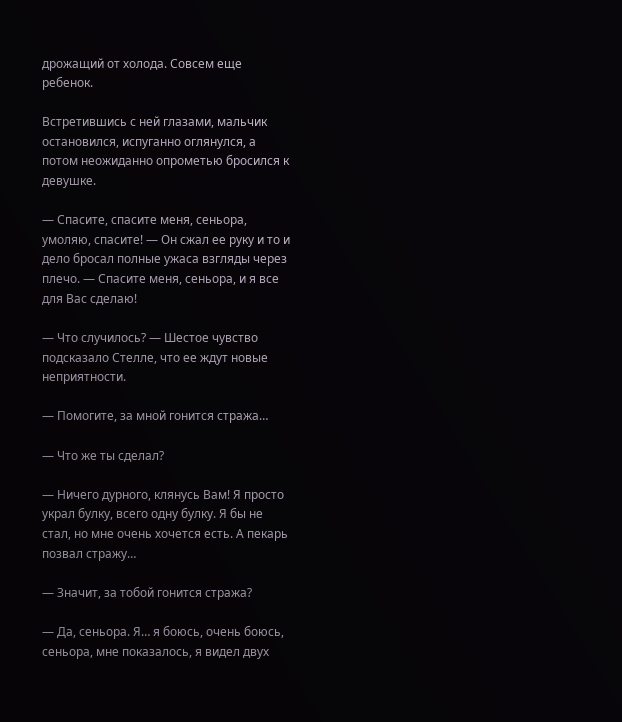дрожащий от холода. Совсем еще ребенок.

Встретившись с ней глазами, мальчик остановился, испуганно оглянулся, а потом неожиданно опрометью бросился к девушке.

— Спасите, спасите меня, сеньора, умоляю, спасите! — Он сжал ее руку и то и дело бросал полные ужаса взгляды через плечо. — Спасите меня, сеньора, и я все для Вас сделаю!

— Что случилось? — Шестое чувство подсказало Стелле, что ее ждут новые неприятности.

— Помогите, за мной гонится стража…

— Что же ты сделал?

— Ничего дурного, клянусь Вам! Я просто украл булку, всего одну булку. Я бы не стал, но мне очень хочется есть. А пекарь позвал стражу…

— Значит, за тобой гонится стража?

— Да, сеньора. Я… я боюсь, очень боюсь, сеньора, мне показалось, я видел двух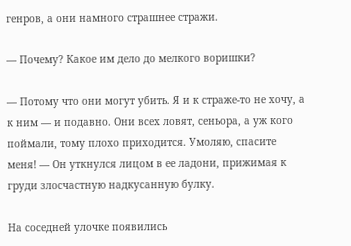генров, а они намного страшнее стражи.

— Почему? Какое им дело до мелкого воришки?

— Потому что они могут убить. Я и к страже-то не хочу, а к ним — и подавно. Они всех ловят, сеньора, а уж кого поймали, тому плохо приходится. Умоляю, спасите меня! — Он уткнулся лицом в ее ладони, прижимая к груди злосчастную надкусанную булку.

На соседней улочке появились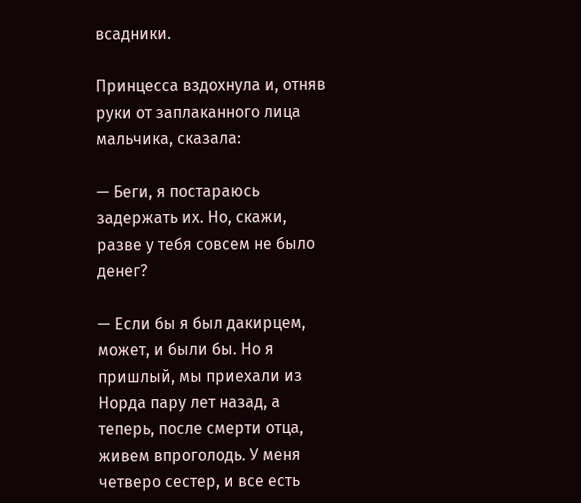всадники.

Принцесса вздохнула и, отняв руки от заплаканного лица мальчика, сказала:

— Беги, я постараюсь задержать их. Но, скажи, разве у тебя совсем не было денег?

— Если бы я был дакирцем, может, и были бы. Но я пришлый, мы приехали из Норда пару лет назад, а теперь, после смерти отца, живем впроголодь. У меня четверо сестер, и все есть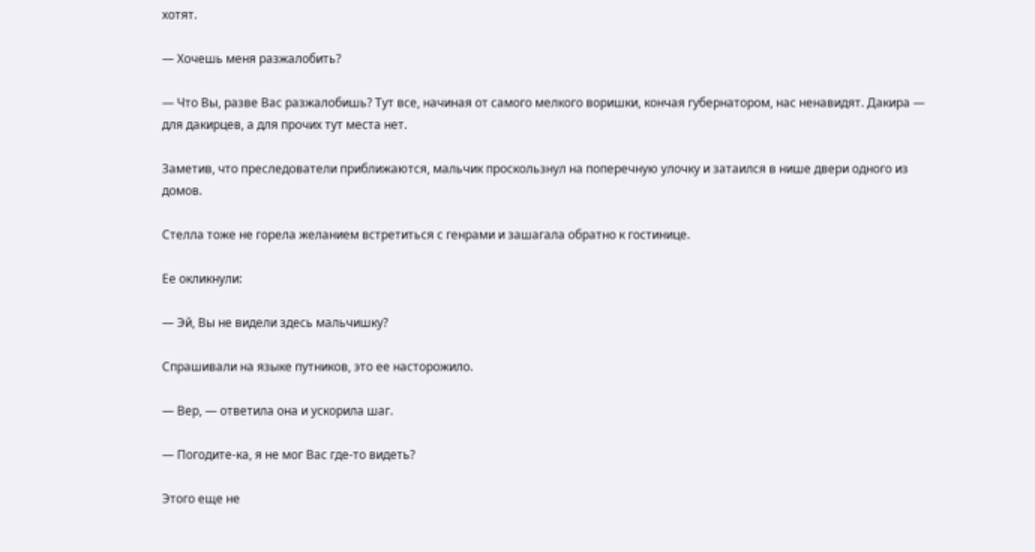хотят.

— Хочешь меня разжалобить?

— Что Вы, разве Вас разжалобишь? Тут все, начиная от самого мелкого воришки, кончая губернатором, нас ненавидят. Дакира — для дакирцев, а для прочих тут места нет.

Заметив, что преследователи приближаются, мальчик проскользнул на поперечную улочку и затаился в нише двери одного из домов.

Стелла тоже не горела желанием встретиться с генрами и зашагала обратно к гостинице.

Ее окликнули:

— Эй, Вы не видели здесь мальчишку?

Спрашивали на языке путников, это ее насторожило.

— Вер, — ответила она и ускорила шаг.

— Погодите-ка, я не мог Вас где-то видеть?

Этого еще не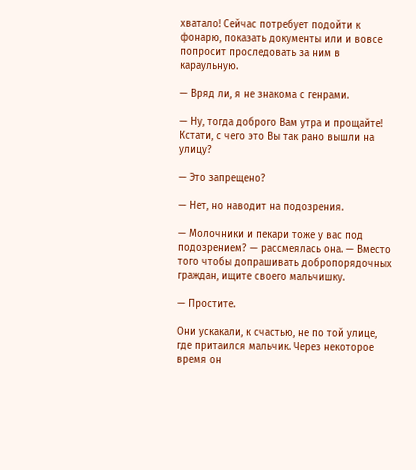хватало! Сейчас потребует подойти к фонарю, показать документы или и вовсе попросит проследовать за ним в караульную.

— Вряд ли, я не знакома с генрами.

— Ну, тогда доброго Вам утра и прощайте! Кстати, с чего это Вы так рано вышли на улицу?

— Это запрещено?

— Нет, но наводит на подозрения.

— Молочники и пекари тоже у вас под подозрением? — рассмеялась она. — Вместо того чтобы допрашивать добропорядочных граждан, ищите своего мальчишку.

— Простите.

Они ускакали, к счастью, не по той улице, где притаился мальчик. Через некоторое время он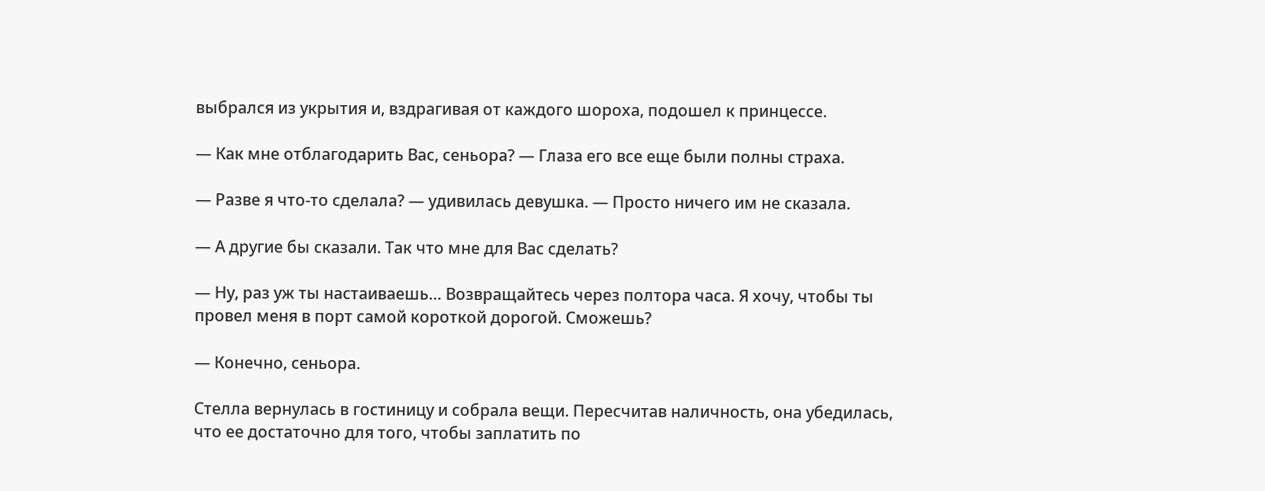выбрался из укрытия и, вздрагивая от каждого шороха, подошел к принцессе.

— Как мне отблагодарить Вас, сеньора? — Глаза его все еще были полны страха.

— Разве я что-то сделала? — удивилась девушка. — Просто ничего им не сказала.

— А другие бы сказали. Так что мне для Вас сделать?

— Ну, раз уж ты настаиваешь… Возвращайтесь через полтора часа. Я хочу, чтобы ты провел меня в порт самой короткой дорогой. Сможешь?

— Конечно, сеньора.

Стелла вернулась в гостиницу и собрала вещи. Пересчитав наличность, она убедилась, что ее достаточно для того, чтобы заплатить по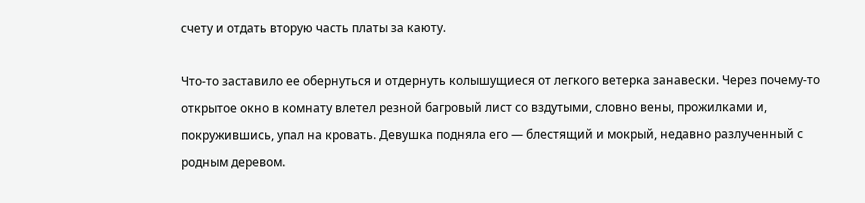счету и отдать вторую часть платы за каюту.

Что-то заставило ее обернуться и отдернуть колышущиеся от легкого ветерка занавески. Через почему-то открытое окно в комнату влетел резной багровый лист со вздутыми, словно вены, прожилками и, покружившись, упал на кровать. Девушка подняла его — блестящий и мокрый, недавно разлученный с родным деревом.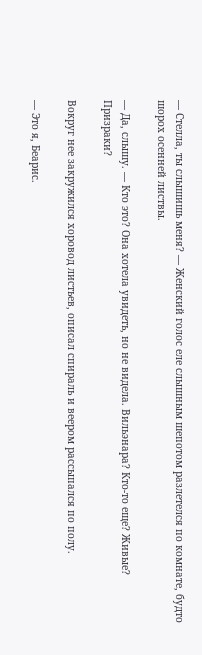— Стелла, ты слышишь меня? — Женский голос еле слышным шепотом разлетелся по комнате, будто шорох осенней листвы.

— Да, слышу. — Кто это? Она хотела увидеть, но не видела. Вильэнара? Кто-то еще? Живые? Призраки?

Вокруг нее закружился хоровод листьев, описал спираль и веером рассыпался по полу.

— Это я, Беарис.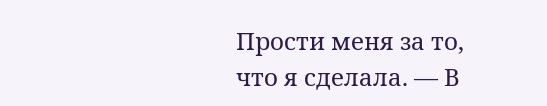Прости меня за то, что я сделала. — В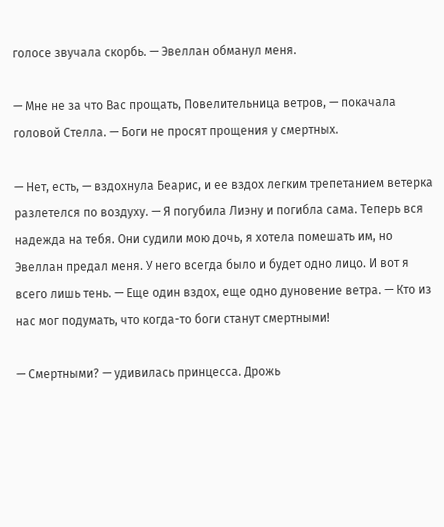голосе звучала скорбь. — Эвеллан обманул меня.

— Мне не за что Вас прощать, Повелительница ветров, — покачала головой Стелла. — Боги не просят прощения у смертных.

— Нет, есть, — вздохнула Беарис, и ее вздох легким трепетанием ветерка разлетелся по воздуху. — Я погубила Лиэну и погибла сама. Теперь вся надежда на тебя. Они судили мою дочь, я хотела помешать им, но Эвеллан предал меня. У него всегда было и будет одно лицо. И вот я всего лишь тень. — Еще один вздох, еще одно дуновение ветра. — Кто из нас мог подумать, что когда-то боги станут смертными!

— Смертными? — удивилась принцесса. Дрожь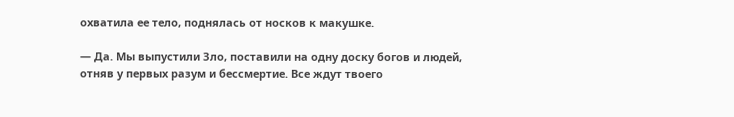охватила ее тело, поднялась от носков к макушке.

— Да. Мы выпустили Зло, поставили на одну доску богов и людей, отняв у первых разум и бессмертие. Все ждут твоего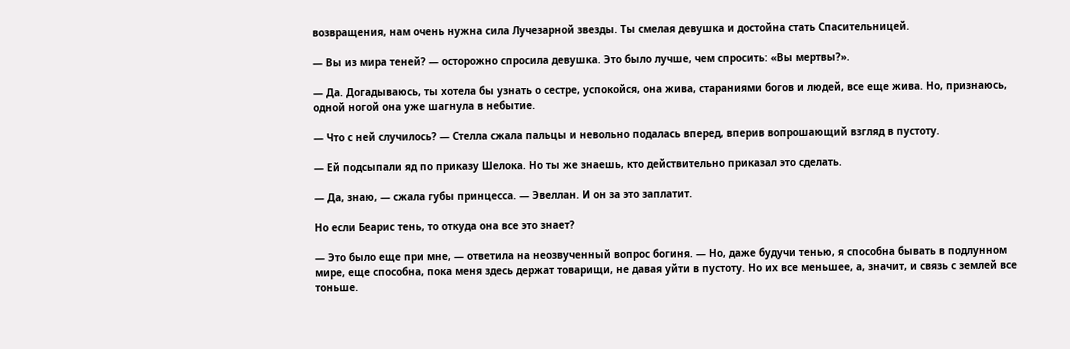возвращения, нам очень нужна сила Лучезарной звезды. Ты смелая девушка и достойна стать Спасительницей.

— Вы из мира теней? — осторожно спросила девушка. Это было лучше, чем спросить: «Вы мертвы?».

— Да. Догадываюсь, ты хотела бы узнать о сестре, успокойся, она жива, стараниями богов и людей, все еще жива. Но, признаюсь, одной ногой она уже шагнула в небытие.

— Что с ней случилось? — Стелла сжала пальцы и невольно подалась вперед, вперив вопрошающий взгляд в пустоту.

— Ей подсыпали яд по приказу Шелока. Но ты же знаешь, кто действительно приказал это сделать.

— Да, знаю, — сжала губы принцесса. — Эвеллан. И он за это заплатит.

Но если Беарис тень, то откуда она все это знает?

— Это было еще при мне, — ответила на неозвученный вопрос богиня. — Но, даже будучи тенью, я способна бывать в подлунном мире, еще способна, пока меня здесь держат товарищи, не давая уйти в пустоту. Но их все меньшее, а, значит, и связь с землей все тоньше.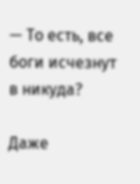— То есть, все боги исчезнут в никуда?

Даже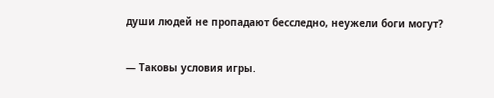души людей не пропадают бесследно, неужели боги могут?

— Таковы условия игры.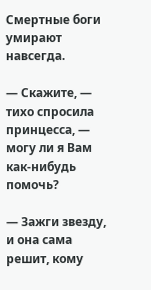Смертные боги умирают навсегда.

— Скажите, — тихо спросила принцесса, — могу ли я Вам как-нибудь помочь?

— Зажги звезду, и она сама решит, кому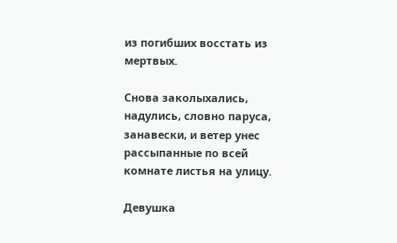из погибших восстать из мертвых.

Снова заколыхались, надулись, словно паруса, занавески, и ветер унес рассыпанные по всей комнате листья на улицу.

Девушка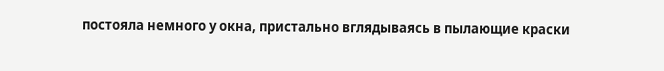постояла немного у окна, пристально вглядываясь в пылающие краски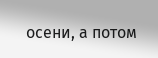осени, а потом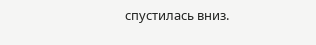спустилась вниз.